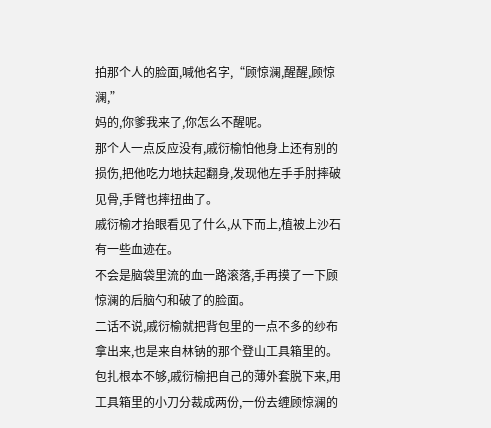拍那个人的脸面,喊他名字,“顾惊澜,醒醒,顾惊澜,”
妈的,你爹我来了,你怎么不醒呢。
那个人一点反应没有,戚衍榆怕他身上还有别的损伤,把他吃力地扶起翻身,发现他左手手肘摔破见骨,手臂也摔扭曲了。
戚衍榆才抬眼看见了什么,从下而上,植被上沙石有一些血迹在。
不会是脑袋里流的血一路滚落,手再摸了一下顾惊澜的后脑勺和破了的脸面。
二话不说,戚衍榆就把背包里的一点不多的纱布拿出来,也是来自林钠的那个登山工具箱里的。
包扎根本不够,戚衍榆把自己的薄外套脱下来,用工具箱里的小刀分裁成两份,一份去缠顾惊澜的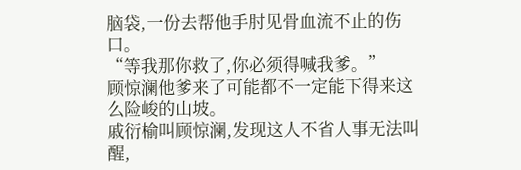脑袋,一份去帮他手肘见骨血流不止的伤口。
“等我那你救了,你必须得喊我爹。”
顾惊澜他爹来了可能都不一定能下得来这么险峻的山坡。
戚衍榆叫顾惊澜,发现这人不省人事无法叫醒,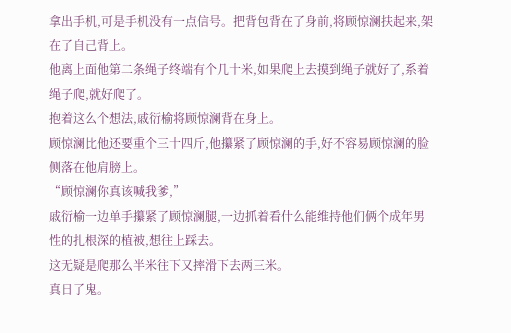拿出手机,可是手机没有一点信号。把背包背在了身前,将顾惊澜扶起来,架在了自己背上。
他离上面他第二条绳子终端有个几十米,如果爬上去摸到绳子就好了,系着绳子爬,就好爬了。
抱着这么个想法,戚衍榆将顾惊澜背在身上。
顾惊澜比他还要重个三十四斤,他攥紧了顾惊澜的手,好不容易顾惊澜的脸侧落在他肩膀上。
“顾惊澜你真该喊我爹,”
戚衍榆一边单手攥紧了顾惊澜腿,一边抓着看什么能维持他们俩个成年男性的扎根深的植被,想往上踩去。
这无疑是爬那么半米往下又摔滑下去两三米。
真日了鬼。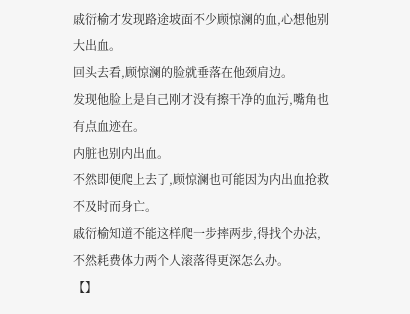戚衍榆才发现路途坡面不少顾惊澜的血,心想他别大出血。
回头去看,顾惊澜的脸就垂落在他颈肩边。
发现他脸上是自己刚才没有擦干净的血污,嘴角也有点血迹在。
内脏也别内出血。
不然即便爬上去了,顾惊澜也可能因为内出血抢救不及时而身亡。
戚衍榆知道不能这样爬一步摔两步,得找个办法,不然耗费体力两个人滚落得更深怎么办。
【】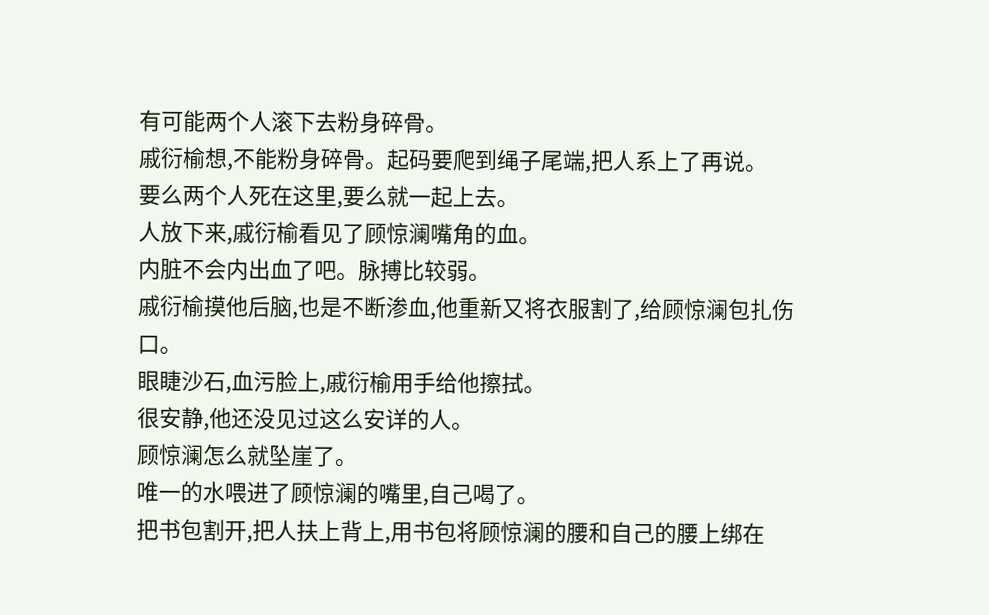有可能两个人滚下去粉身碎骨。
戚衍榆想,不能粉身碎骨。起码要爬到绳子尾端,把人系上了再说。
要么两个人死在这里,要么就一起上去。
人放下来,戚衍榆看见了顾惊澜嘴角的血。
内脏不会内出血了吧。脉搏比较弱。
戚衍榆摸他后脑,也是不断渗血,他重新又将衣服割了,给顾惊澜包扎伤口。
眼睫沙石,血污脸上,戚衍榆用手给他擦拭。
很安静,他还没见过这么安详的人。
顾惊澜怎么就坠崖了。
唯一的水喂进了顾惊澜的嘴里,自己喝了。
把书包割开,把人扶上背上,用书包将顾惊澜的腰和自己的腰上绑在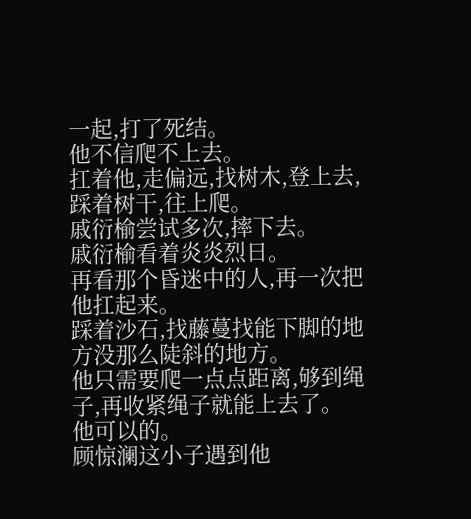一起,打了死结。
他不信爬不上去。
扛着他,走偏远,找树木,登上去,踩着树干,往上爬。
戚衍榆尝试多次,摔下去。
戚衍榆看着炎炎烈日。
再看那个昏迷中的人,再一次把他扛起来。
踩着沙石,找藤蔓找能下脚的地方没那么陡斜的地方。
他只需要爬一点点距离,够到绳子,再收紧绳子就能上去了。
他可以的。
顾惊澜这小子遇到他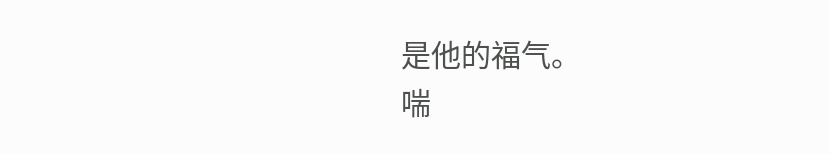是他的福气。
喘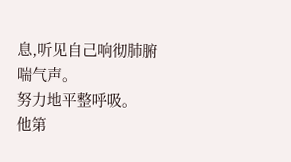息,听见自己响彻肺腑喘气声。
努力地平整呼吸。
他第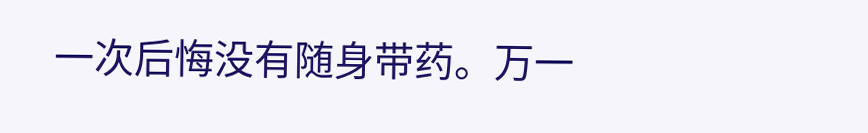一次后悔没有随身带药。万一